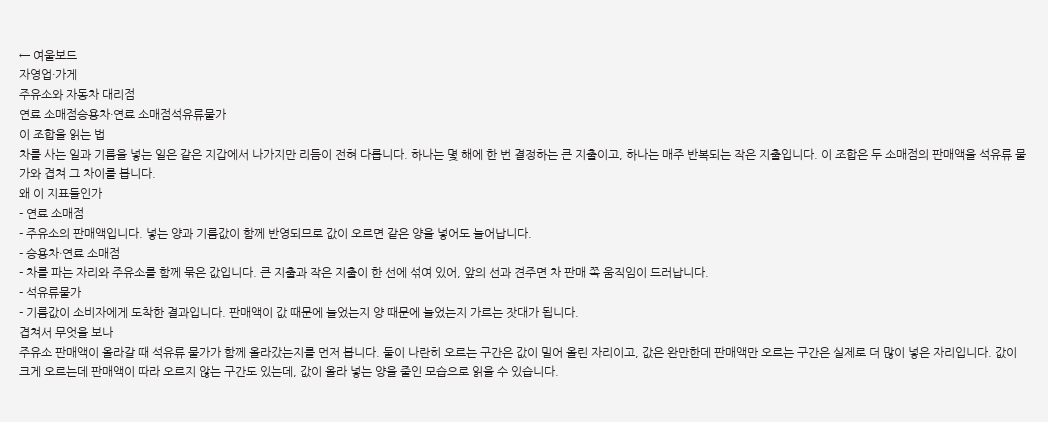← 여울보드
자영업·가게
주유소와 자동차 대리점
연료 소매점승용차·연료 소매점석유류물가
이 조합을 읽는 법
차를 사는 일과 기름을 넣는 일은 같은 지갑에서 나가지만 리듬이 전혀 다릅니다. 하나는 몇 해에 한 번 결정하는 큰 지출이고, 하나는 매주 반복되는 작은 지출입니다. 이 조합은 두 소매점의 판매액을 석유류 물가와 겹쳐 그 차이를 봅니다.
왜 이 지표들인가
- 연료 소매점
- 주유소의 판매액입니다. 넣는 양과 기름값이 함께 반영되므로 값이 오르면 같은 양을 넣어도 늘어납니다.
- 승용차·연료 소매점
- 차를 파는 자리와 주유소를 함께 묶은 값입니다. 큰 지출과 작은 지출이 한 선에 섞여 있어, 앞의 선과 견주면 차 판매 쪽 움직임이 드러납니다.
- 석유류물가
- 기름값이 소비자에게 도착한 결과입니다. 판매액이 값 때문에 늘었는지 양 때문에 늘었는지 가르는 잣대가 됩니다.
겹쳐서 무엇을 보나
주유소 판매액이 올라갈 때 석유류 물가가 함께 올라갔는지를 먼저 봅니다. 둘이 나란히 오르는 구간은 값이 밀어 올린 자리이고, 값은 완만한데 판매액만 오르는 구간은 실제로 더 많이 넣은 자리입니다. 값이 크게 오르는데 판매액이 따라 오르지 않는 구간도 있는데, 값이 올라 넣는 양을 줄인 모습으로 읽을 수 있습니다.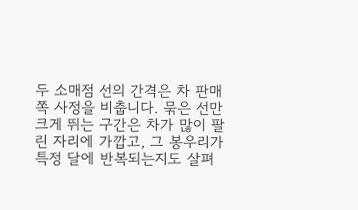두 소매점 선의 간격은 차 판매 쪽 사정을 비춥니다. 묶은 선만 크게 뛰는 구간은 차가 많이 팔린 자리에 가깝고, 그 봉우리가 특정 달에 반복되는지도 살펴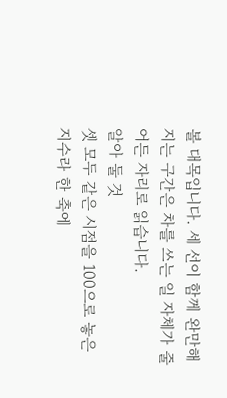볼 대목입니다. 세 선이 함께 완만해지는 구간은 차를 쓰는 일 자체가 줄어든 자리로 읽습니다.
알아 둘 것
셋 모두 같은 시점을 100으로 놓은 지수라 한 축에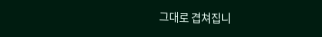그대로 겹쳐집니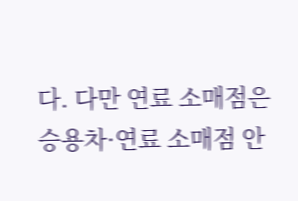다. 다만 연료 소매점은 승용차·연료 소매점 안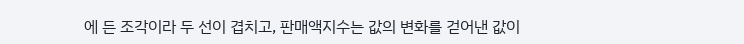에 든 조각이라 두 선이 겹치고, 판매액지수는 값의 변화를 걷어낸 값이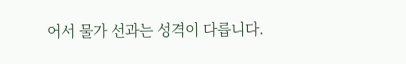어서 물가 선과는 성격이 다릅니다.